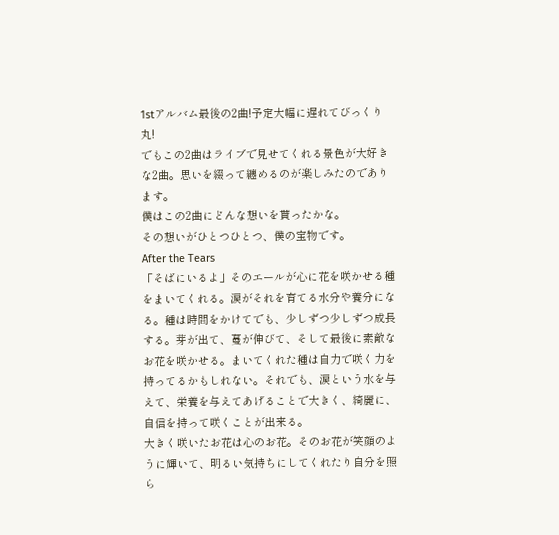1stアルバム最後の2曲!予定大幅に遅れてびっくり丸!
でもこの2曲はライブで見せてくれる景色が大好きな2曲。思いを綴って纏めるのが楽しみたのであります。
僕はこの2曲にどんな想いを貰ったかな。
その想いがひとつひとつ、僕の宝物です。
After the Tears
「そばにいるよ」そのエールが心に花を咲かせる種をまいてくれる。涙がそれを育てる水分や養分になる。種は時間をかけてでも、少しずつ少しずつ成長する。芽が出て、蔓が伸びて、そして最後に素敵なお花を咲かせる。まいてくれた種は自力で咲く力を持ってるかもしれない。それでも、涙という水を与えて、栄養を与えてあげることで大きく、綺麗に、自信を持って咲くことが出来る。
大きく咲いたお花は心のお花。そのお花が笑顔のように輝いて、明るい気持ちにしてくれたり自分を照ら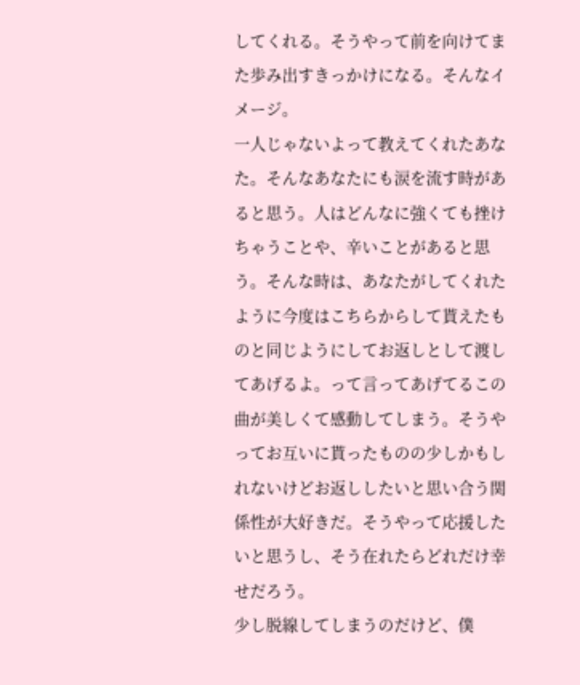してくれる。そうやって前を向けてまた歩み出すきっかけになる。そんなイメージ。
一人じゃないよって教えてくれたあなた。そんなあなたにも涙を流す時があると思う。人はどんなに強くても挫けちゃうことや、辛いことがあると思う。そんな時は、あなたがしてくれたように今度はこちらからして貰えたものと同じようにしてお返しとして渡してあげるよ。って言ってあげてるこの曲が美しくて感動してしまう。そうやってお互いに貰ったものの少しかもしれないけどお返ししたいと思い合う関係性が大好きだ。そうやって応援したいと思うし、そう在れたらどれだけ幸せだろう。
少し脱線してしまうのだけど、僕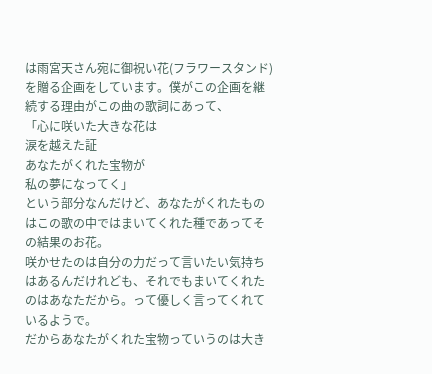は雨宮天さん宛に御祝い花(フラワースタンド)を贈る企画をしています。僕がこの企画を継続する理由がこの曲の歌詞にあって、
「心に咲いた大きな花は
涙を越えた証
あなたがくれた宝物が
私の夢になってく」
という部分なんだけど、あなたがくれたものはこの歌の中ではまいてくれた種であってその結果のお花。
咲かせたのは自分の力だって言いたい気持ちはあるんだけれども、それでもまいてくれたのはあなただから。って優しく言ってくれているようで。
だからあなたがくれた宝物っていうのは大き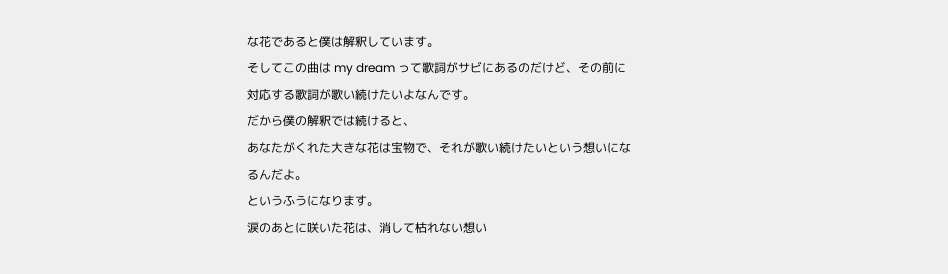な花であると僕は解釈しています。
そしてこの曲は my dream って歌詞がサビにあるのだけど、その前に対応する歌詞が歌い続けたいよなんです。
だから僕の解釈では続けると、
あなたがくれた大きな花は宝物で、それが歌い続けたいという想いになるんだよ。
というふうになります。
涙のあとに咲いた花は、消して枯れない想い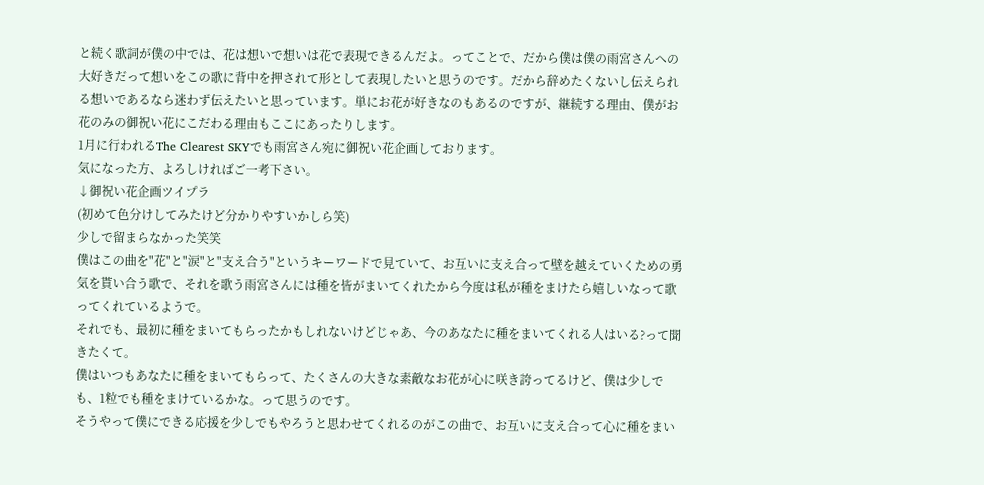と続く歌詞が僕の中では、花は想いで想いは花で表現できるんだよ。ってことで、だから僕は僕の雨宮さんへの大好きだって想いをこの歌に背中を押されて形として表現したいと思うのです。だから辞めたくないし伝えられる想いであるなら迷わず伝えたいと思っています。単にお花が好きなのもあるのですが、継続する理由、僕がお花のみの御祝い花にこだわる理由もここにあったりします。
1月に行われるThe Clearest SKYでも雨宮さん宛に御祝い花企画しております。
気になった方、よろしければご一考下さい。
↓御祝い花企画ツイプラ
(初めて色分けしてみたけど分かりやすいかしら笑)
少しで留まらなかった笑笑
僕はこの曲を"花"と"涙"と"支え合う"というキーワードで見ていて、お互いに支え合って壁を越えていくための勇気を貰い合う歌で、それを歌う雨宮さんには種を皆がまいてくれたから今度は私が種をまけたら嬉しいなって歌ってくれているようで。
それでも、最初に種をまいてもらったかもしれないけどじゃあ、今のあなたに種をまいてくれる人はいる?って聞きたくて。
僕はいつもあなたに種をまいてもらって、たくさんの大きな素敵なお花が心に咲き誇ってるけど、僕は少しでも、1粒でも種をまけているかな。って思うのです。
そうやって僕にできる応援を少しでもやろうと思わせてくれるのがこの曲で、お互いに支え合って心に種をまい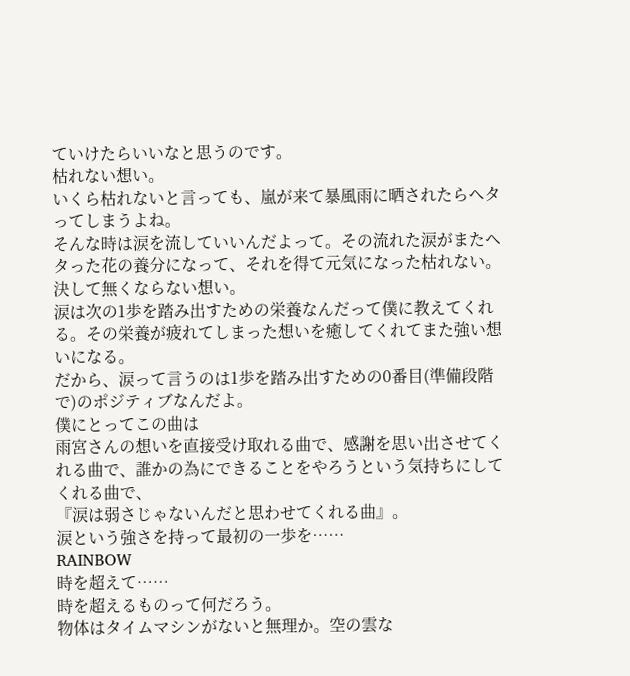ていけたらいいなと思うのです。
枯れない想い。
いくら枯れないと言っても、嵐が来て暴風雨に晒されたらヘタってしまうよね。
そんな時は涙を流していいんだよって。その流れた涙がまたヘタった花の養分になって、それを得て元気になった枯れない。決して無くならない想い。
涙は次の1歩を踏み出すための栄養なんだって僕に教えてくれる。その栄養が疲れてしまった想いを癒してくれてまた強い想いになる。
だから、涙って言うのは1歩を踏み出すための0番目(準備段階で)のポジティブなんだよ。
僕にとってこの曲は
雨宮さんの想いを直接受け取れる曲で、感謝を思い出させてくれる曲で、誰かの為にできることをやろうという気持ちにしてくれる曲で、
『涙は弱さじゃないんだと思わせてくれる曲』。
涙という強さを持って最初の一歩を……
RAINBOW
時を超えて……
時を超えるものって何だろう。
物体はタイムマシンがないと無理か。空の雲な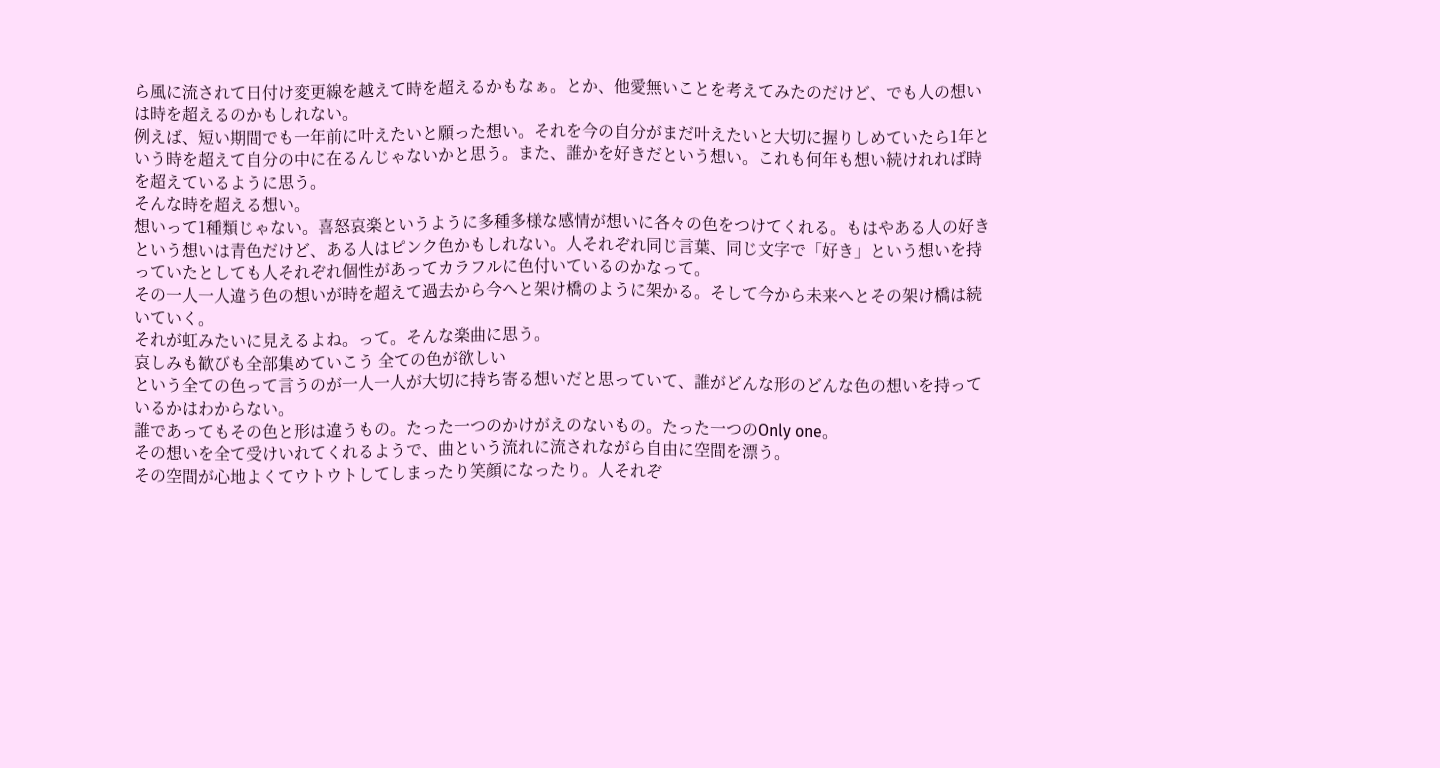ら風に流されて日付け変更線を越えて時を超えるかもなぁ。とか、他愛無いことを考えてみたのだけど、でも人の想いは時を超えるのかもしれない。
例えば、短い期間でも一年前に叶えたいと願った想い。それを今の自分がまだ叶えたいと大切に握りしめていたら1年という時を超えて自分の中に在るんじゃないかと思う。また、誰かを好きだという想い。これも何年も想い続けれれば時を超えているように思う。
そんな時を超える想い。
想いって1種類じゃない。喜怒哀楽というように多種多様な感情が想いに各々の色をつけてくれる。もはやある人の好きという想いは青色だけど、ある人はピンク色かもしれない。人それぞれ同じ言葉、同じ文字で「好き」という想いを持っていたとしても人それぞれ個性があってカラフルに色付いているのかなって。
その一人一人違う色の想いが時を超えて過去から今へと架け橋のように架かる。そして今から未来へとその架け橋は続いていく。
それが虹みたいに見えるよね。って。そんな楽曲に思う。
哀しみも歓びも全部集めていこう 全ての色が欲しい
という全ての色って言うのが一人一人が大切に持ち寄る想いだと思っていて、誰がどんな形のどんな色の想いを持っているかはわからない。
誰であってもその色と形は違うもの。たった一つのかけがえのないもの。たった一つのOnly one。
その想いを全て受けいれてくれるようで、曲という流れに流されながら自由に空間を漂う。
その空間が心地よくてウトウトしてしまったり笑顔になったり。人それぞ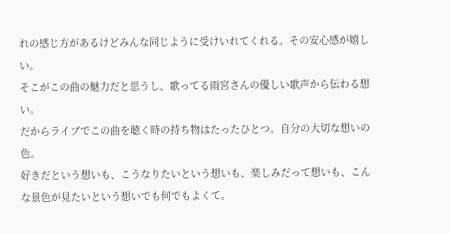れの感じ方があるけどみんな同じように受けいれてくれる。その安心感が嬉しい。
そこがこの曲の魅力だと思うし、歌ってる雨宮さんの優しい歌声から伝わる想い。
だからライブでこの曲を聴く時の持ち物はたったひとつ。自分の大切な想いの色。
好きだという想いも、こうなりたいという想いも、楽しみだって想いも、こんな景色が見たいという想いでも何でもよくて。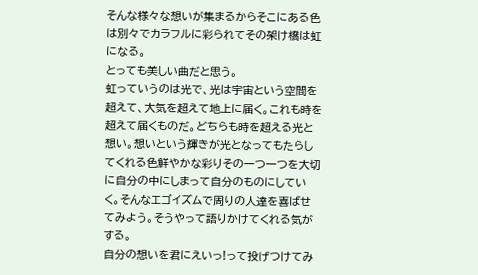そんな様々な想いが集まるからそこにある色は別々でカラフルに彩られてその架け橋は虹になる。
とっても美しい曲だと思う。
虹っていうのは光で、光は宇宙という空間を超えて、大気を超えて地上に届く。これも時を超えて届くものだ。どちらも時を超える光と想い。想いという輝きが光となってもたらしてくれる色鮮やかな彩りその一つ一つを大切に自分の中にしまって自分のものにしていく。そんなエゴイズムで周りの人達を喜ばせてみよう。そうやって語りかけてくれる気がする。
自分の想いを君にえいっ!って投げつけてみ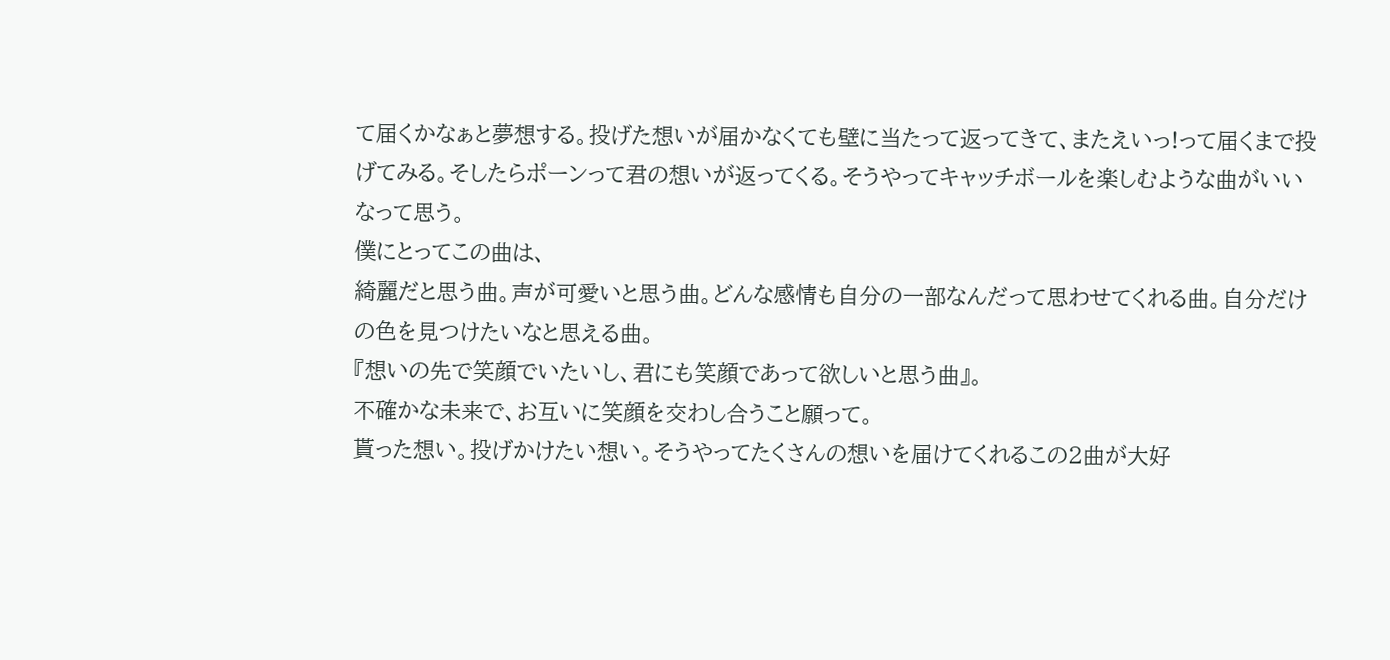て届くかなぁと夢想する。投げた想いが届かなくても壁に当たって返ってきて、またえいっ!って届くまで投げてみる。そしたらポーンって君の想いが返ってくる。そうやってキャッチボールを楽しむような曲がいいなって思う。
僕にとってこの曲は、
綺麗だと思う曲。声が可愛いと思う曲。どんな感情も自分の一部なんだって思わせてくれる曲。自分だけの色を見つけたいなと思える曲。
『想いの先で笑顔でいたいし、君にも笑顔であって欲しいと思う曲』。
不確かな未来で、お互いに笑顔を交わし合うこと願って。
貰った想い。投げかけたい想い。そうやってたくさんの想いを届けてくれるこの2曲が大好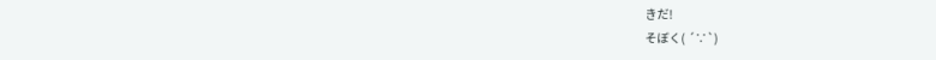きだ!
そぼく( ´∵`)